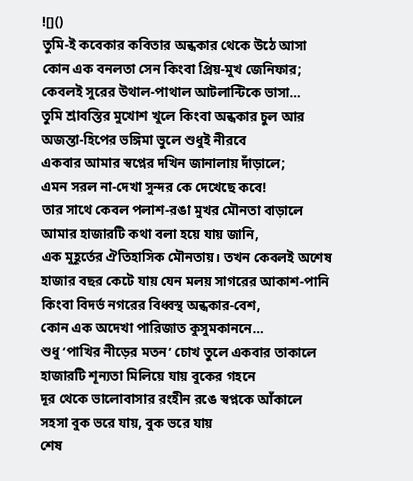![]()
তুমি-ই কবেকার কবিতার অন্ধকার থেকে উঠে আসা
কোন এক বনলতা সেন কিংবা প্রিয়-মুখ জেনিফার;
কেবলই সুরের উথাল-পাথাল আটলান্টিকে ভাসা…
তুমি শ্রাবস্তির মুখোশ খুলে কিংবা অন্ধকার চুল আর
অজন্তা-হিপের ভঙ্গিমা ভুলে শুধুই নীরবে
একবার আমার স্বপ্নের দখিন জানালায় দাঁড়ালে;
এমন সরল না-দেখা সুন্দর কে দেখেছে কবে!
তার সাথে কেবল পলাশ-রঙা মুখর মৌনতা বাড়ালে
আমার হাজারটি কথা বলা হয়ে যায় জানি,
এক মুহূর্তের ঐতিহাসিক মৌনতায়। তখন কেবলই অশেষ
হাজার বছর কেটে যায় যেন মলয় সাগরের আকাশ-পানি
কিংবা বিদর্ভ নগরের বিধ্বস্থ অন্ধকার-বেশ,
কোন এক অদেখা পারিজাত কুসুমকাননে…
শুধু ‘পাখির নীড়ের মতন’ চোখ তুলে একবার তাকালে
হাজারটি শূন্যতা মিলিয়ে যায় বুকের গহনে
দূর থেকে ভালোবাসার রংহীন রঙে স্বপ্নকে আঁকালে
সহসা বুক ভরে যায়, বুক ভরে যায়
শেষ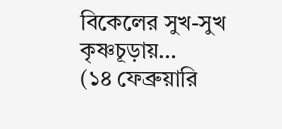বিকেলের সুখ-সুখ কৃষ্ণচূড়ায়…
(১৪ ফেব্রুয়ারি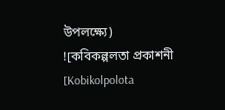উপলক্ষ্যে)
![কবিকল্পলতা প্রকাশনী [Kobikolpolota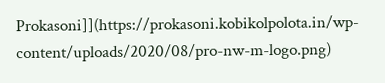Prokasoni]](https://prokasoni.kobikolpolota.in/wp-content/uploads/2020/08/pro-nw-m-logo.png)